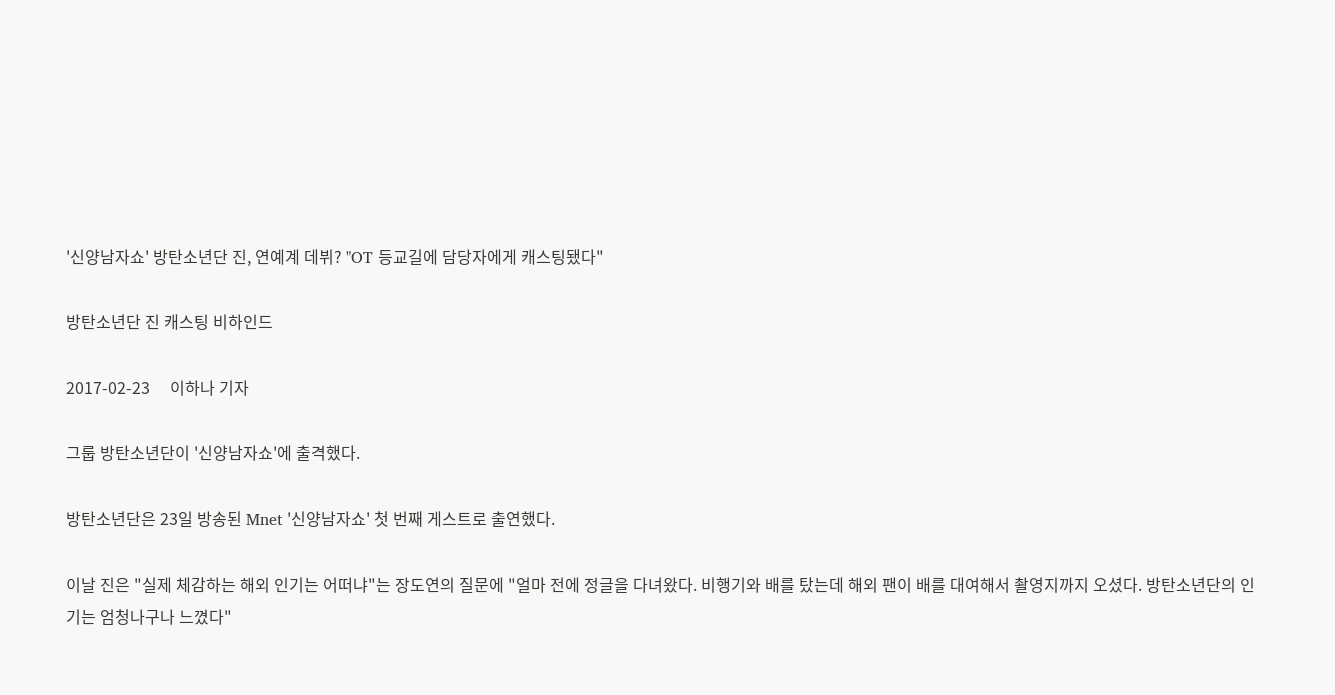'신양남자쇼' 방탄소년단 진, 연예계 데뷔? "OT 등교길에 담당자에게 캐스팅됐다"

방탄소년단 진 캐스팅 비하인드

2017-02-23     이하나 기자

그룹 방탄소년단이 '신양남자쇼'에 출격했다.

방탄소년단은 23일 방송된 Mnet '신양남자쇼' 첫 번째 게스트로 출연했다.

이날 진은 "실제 체감하는 해외 인기는 어떠냐"는 장도연의 질문에 "얼마 전에 정글을 다녀왔다. 비행기와 배를 탔는데 해외 팬이 배를 대여해서 촬영지까지 오셨다. 방탄소년단의 인기는 엄청나구나 느꼈다"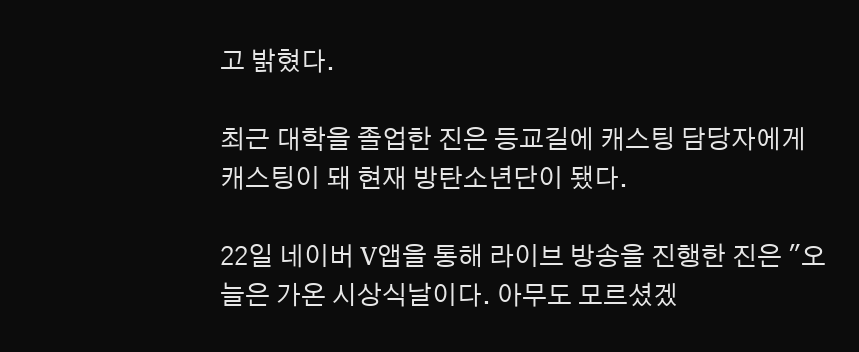고 밝혔다.

최근 대학을 졸업한 진은 등교길에 캐스팅 담당자에게 캐스팅이 돼 현재 방탄소년단이 됐다.

22일 네이버 V앱을 통해 라이브 방송을 진행한 진은 "오늘은 가온 시상식날이다. 아무도 모르셨겠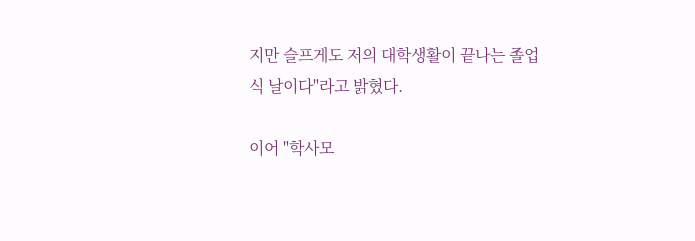지만 슬프게도 저의 대학생활이 끝나는 졸업식 날이다"라고 밝혔다.

이어 "학사모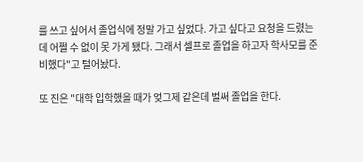를 쓰고 싶어서 졸업식에 정말 가고 싶었다. 가고 싶다고 요청을 드렸는데 어쩔 수 없이 못 가게 됐다. 그래서 셀프로 졸업을 하고자 학사모를 준비했다"고 털어놨다.

또 진은 "대학 입학했을 때가 엊그제 같은데 벌써 졸업을 한다.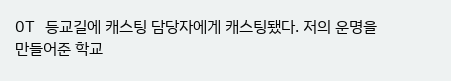OT 등교길에 캐스팅 담당자에게 캐스팅됐다. 저의 운명을 만들어준 학교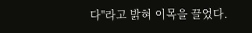다"라고 밝혀 이목을 끌었다.